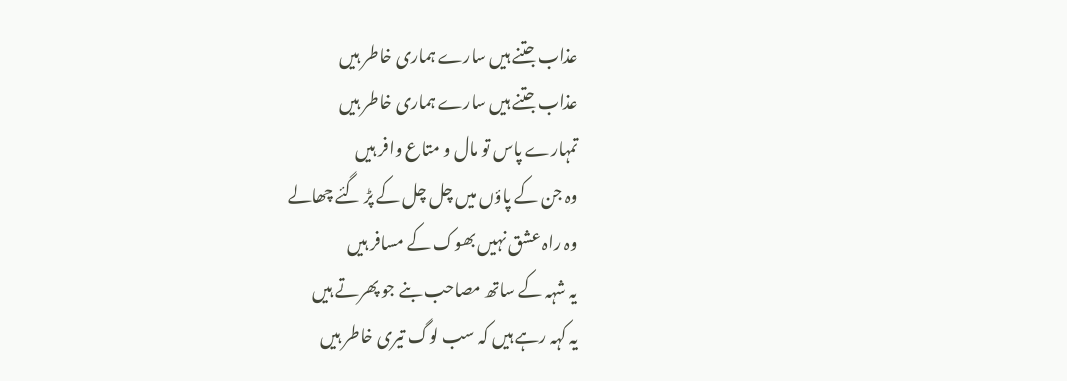عذاب جتنے ہیں سارے ہماری خاطر ہیں
عذاب جتنے ہیں سارے ہماری خاطر ہیں
تمہارے پاس تو مال و متاع وافر ہیں
وہ جن کے پاؤں میں چل چل کے پڑ گئے چھالے
وہ راہ عشق نہیں بھوک کے مسافر ہیں
یہ شہہ کے ساتھ مصاحب بنے جو پھرتے ہیں
یہ کہہ رہے ہیں کہ سب لوگ تیری خاطر ہیں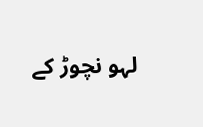لہو نچوڑ کے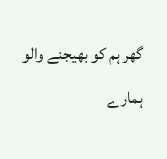گھر ہم کو بھیجنے والو
ہمارے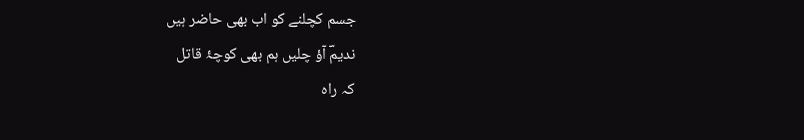جسم کچلنے کو اب بھی حاضر ہیں
ندیمؔ آؤ چلیں ہم بھی کوچۂ قاتل
کہ راہ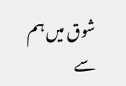شوق میں ہم سے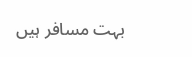بہت مسافر ہیں